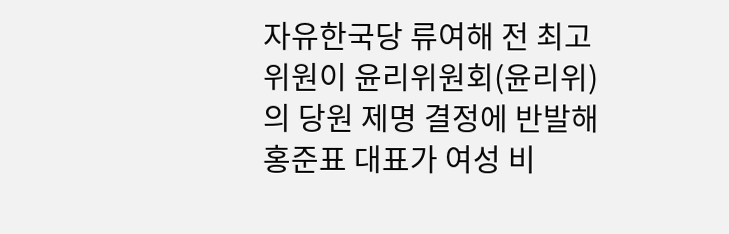자유한국당 류여해 전 최고위원이 윤리위원회(윤리위)의 당원 제명 결정에 반발해 홍준표 대표가 여성 비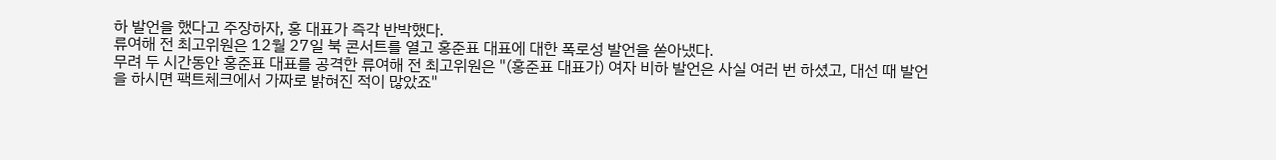하 발언을 했다고 주장하자, 홍 대표가 즉각 반박했다.
류여해 전 최고위원은 12월 27일 북 콘서트를 열고 홍준표 대표에 대한 폭로성 발언을 쏟아냈다.
무려 두 시간동안 홍준표 대표를 공격한 류여해 전 최고위원은 "(홍준표 대표가) 여자 비하 발언은 사실 여러 번 하셨고, 대선 때 발언을 하시면 팩트체크에서 가짜로 밝혀진 적이 많았죠"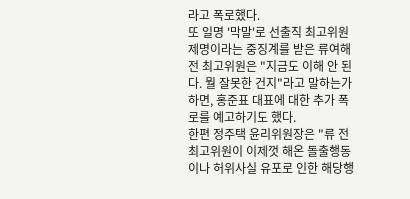라고 폭로했다.
또 일명 '막말'로 선출직 최고위원 제명이라는 중징계를 받은 류여해 전 최고위원은 "지금도 이해 안 된다. 뭘 잘못한 건지"라고 말하는가 하면, 홍준표 대표에 대한 추가 폭로를 예고하기도 했다.
한편 정주택 윤리위원장은 "류 전 최고위원이 이제껏 해온 돌출행동이나 허위사실 유포로 인한 해당행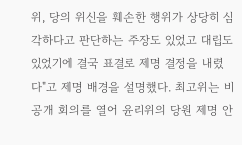위, 당의 위신을 훼손한 행위가 상당히 심각하다고 판단하는 주장도 있었고 대립도 있었기에 결국 표결로 제명 결정을 내렸다"고 제명 배경을 설명했다. 최고위는 비공개 회의를 열어 윤리위의 당원 제명 안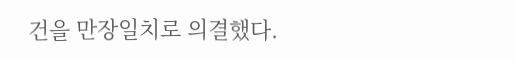건을 만장일치로 의결했다.